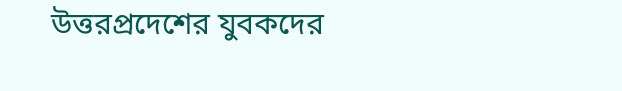উত্তরপ্রদেশের যুবকদের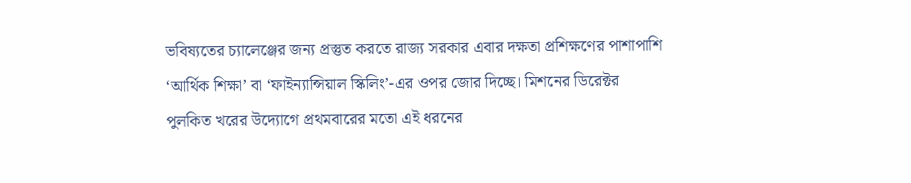ভবিষ্যতের চ্যালেঞ্জের জন্য প্রস্তুত করতে রাজ্য সরকার এবার দক্ষতা প্রশিক্ষণের পাশাপাশি ‘আর্থিক শিক্ষা’ বা ‘ফাইন্যান্সিয়াল স্কিলিং’-এর ওপর জোর দিচ্ছে। মিশনের ডিরেক্টর পুলকিত খরের উদ্যোগে প্রথমবারের মতো এই ধরনের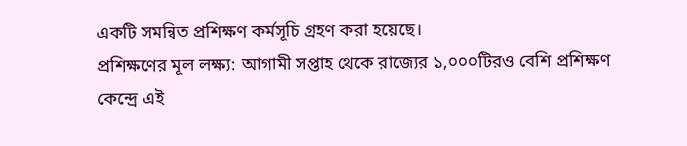একটি সমন্বিত প্রশিক্ষণ কর্মসূচি গ্রহণ করা হয়েছে।
প্রশিক্ষণের মূল লক্ষ্য: আগামী সপ্তাহ থেকে রাজ্যের ১,০০০টিরও বেশি প্রশিক্ষণ কেন্দ্রে এই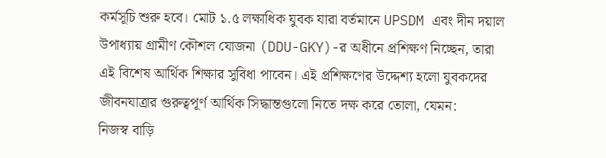কর্মসূচি শুরু হবে। মোট ১.৫ লক্ষাধিক যুবক যারা বর্তমানে UPSDM এবং দীন দয়াল উপাধ্যায় গ্রামীণ কৌশল যোজনা (DDU-GKY)-র অধীনে প্রশিক্ষণ নিচ্ছেন, তারা এই বিশেষ আর্থিক শিক্ষার সুবিধা পাবেন। এই প্রশিক্ষণের উদ্দেশ্য হলো যুবকদের জীবনযাত্রার গুরুত্বপূর্ণ আর্থিক সিদ্ধান্তগুলো নিতে দক্ষ করে তোলা, যেমন:
নিজস্ব বাড়ি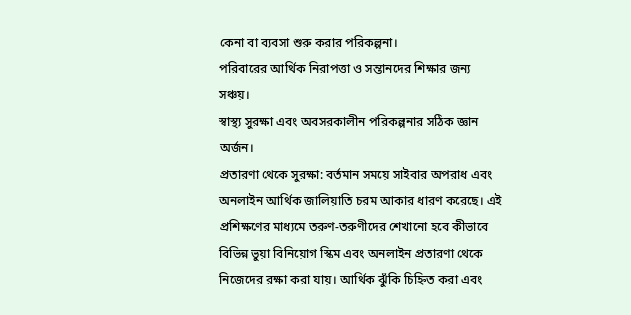কেনা বা ব্যবসা শুরু করার পরিকল্পনা।
পরিবারের আর্থিক নিরাপত্তা ও সন্তানদের শিক্ষার জন্য সঞ্চয়।
স্বাস্থ্য সুরক্ষা এবং অবসরকালীন পরিকল্পনার সঠিক জ্ঞান অর্জন।
প্রতারণা থেকে সুরক্ষা: বর্তমান সময়ে সাইবার অপরাধ এবং অনলাইন আর্থিক জালিয়াতি চরম আকার ধারণ করেছে। এই প্রশিক্ষণের মাধ্যমে তরুণ-তরুণীদের শেখানো হবে কীভাবে বিভিন্ন ভুয়া বিনিয়োগ স্কিম এবং অনলাইন প্রতারণা থেকে নিজেদের রক্ষা করা যায়। আর্থিক ঝুঁকি চিহ্নিত করা এবং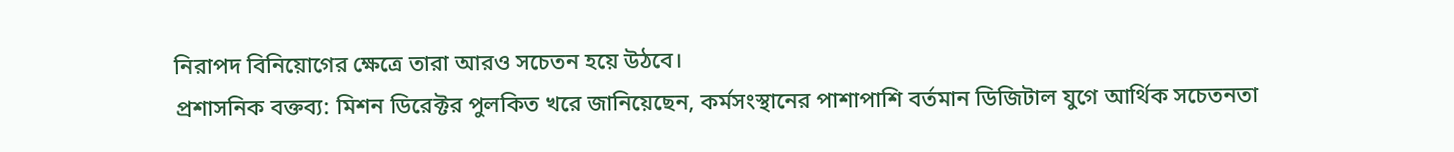নিরাপদ বিনিয়োগের ক্ষেত্রে তারা আরও সচেতন হয়ে উঠবে।
প্রশাসনিক বক্তব্য: মিশন ডিরেক্টর পুলকিত খরে জানিয়েছেন, কর্মসংস্থানের পাশাপাশি বর্তমান ডিজিটাল যুগে আর্থিক সচেতনতা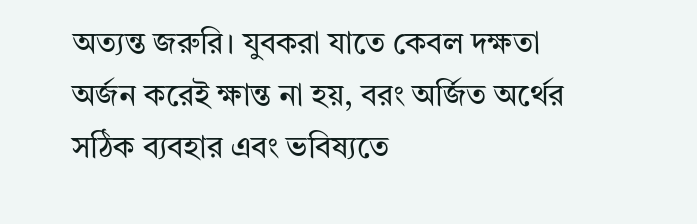অত্যন্ত জরুরি। যুবকরা যাতে কেবল দক্ষতা অর্জন করেই ক্ষান্ত না হয়, বরং অর্জিত অর্থের সঠিক ব্যবহার এবং ভবিষ্যতে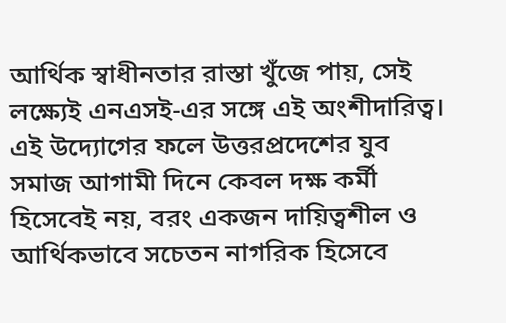আর্থিক স্বাধীনতার রাস্তা খুঁজে পায়, সেই লক্ষ্যেই এনএসই-এর সঙ্গে এই অংশীদারিত্ব।
এই উদ্যোগের ফলে উত্তরপ্রদেশের যুব সমাজ আগামী দিনে কেবল দক্ষ কর্মী হিসেবেই নয়, বরং একজন দায়িত্বশীল ও আর্থিকভাবে সচেতন নাগরিক হিসেবে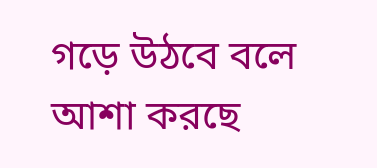গড়ে উঠবে বলে আশা করছে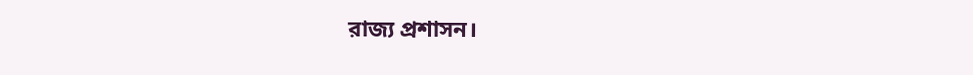রাজ্য প্রশাসন।